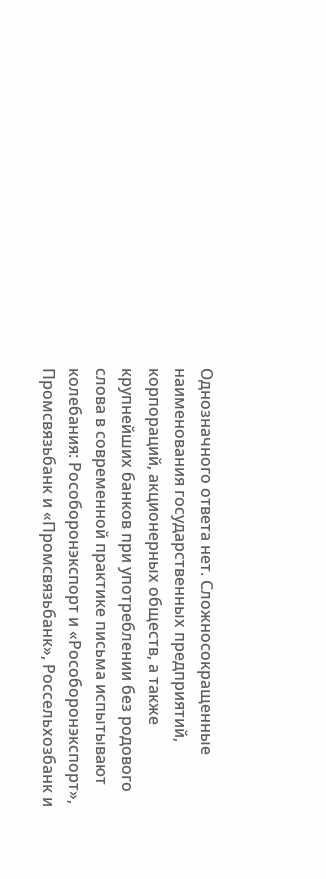Однозначного ответа нет. Сложносокращенные наименования государственных предприятий, корпораций, акционерных обществ, а также крупнейших банков при употреблении без родового слова в современной практике письма испытывают колебания: Рособоронэкспорт и «Рособоронэкспорт», Промсвязьбанк и «Промсвязьбанк», Россельхозбанк и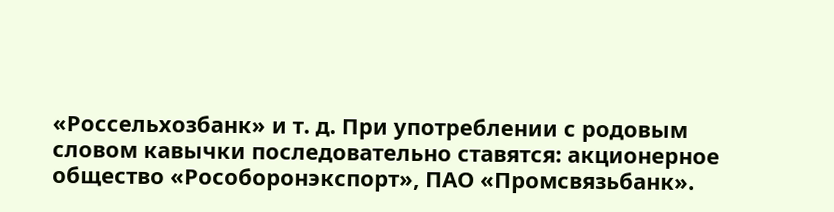«Россельхозбанк» и т. д. При употреблении с родовым словом кавычки последовательно ставятся: акционерное общество «Рособоронэкспорт», ПАО «Промсвязьбанк».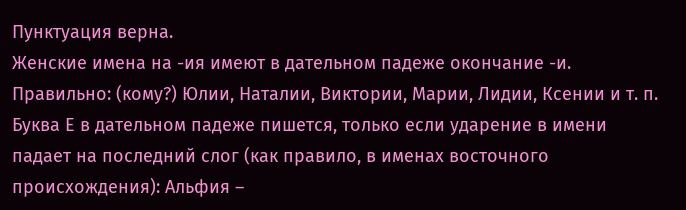Пунктуация верна.
Женские имена на -ия имеют в дательном падеже окончание -и. Правильно: (кому?) Юлии, Наталии, Виктории, Марии, Лидии, Ксении и т. п. Буква Е в дательном падеже пишется, только если ударение в имени падает на последний слог (как правило, в именах восточного происхождения): Альфия –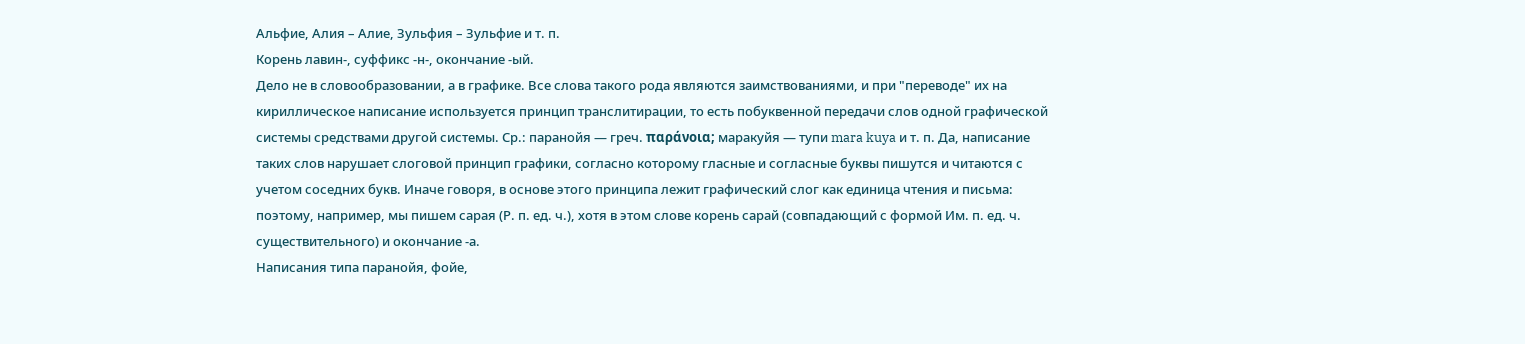Альфие, Алия – Алие, Зульфия – Зульфие и т. п.
Корень лавин-, суффикс -н-, окончание -ый.
Дело не в словообразовании, а в графике. Все слова такого рода являются заимствованиями, и при "переводе" их на кириллическое написание используется принцип транслитирации, то есть побуквенной передачи слов одной графической системы средствами другой системы. Ср.: паранойя — греч. παράνοια; маракуйя — тупи mara kuya и т. п. Да, написание таких слов нарушает слоговой принцип графики, согласно которому гласные и согласные буквы пишутся и читаются с учетом соседних букв. Иначе говоря, в основе этого принципа лежит графический слог как единица чтения и письма: поэтому, например, мы пишем сарая (Р. п. ед. ч.), хотя в этом слове корень сарай (совпадающий с формой Им. п. ед. ч. существительного) и окончание -а.
Написания типа паранойя, фойе,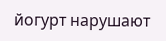йогурт нарушают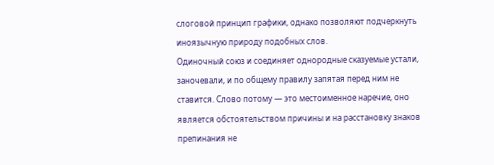слоговой принцип графики, однако позволяют подчеркнуть иноязычную природу подобных слов.
Одиночный союз и соединяет однородные сказуемые устали, заночевали, и по общему правилу запятая перед ним не ставится. Слово потому — это местоименное наречие, оно является обстоятельством причины и на расстановку знаков препинания не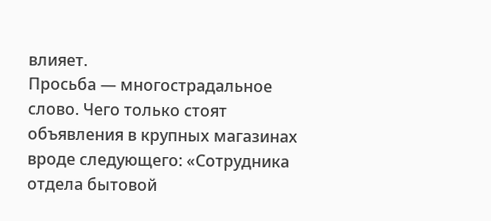влияет.
Просьба — многострадальное слово. Чего только стоят объявления в крупных магазинах вроде следующего: «Сотрудника отдела бытовой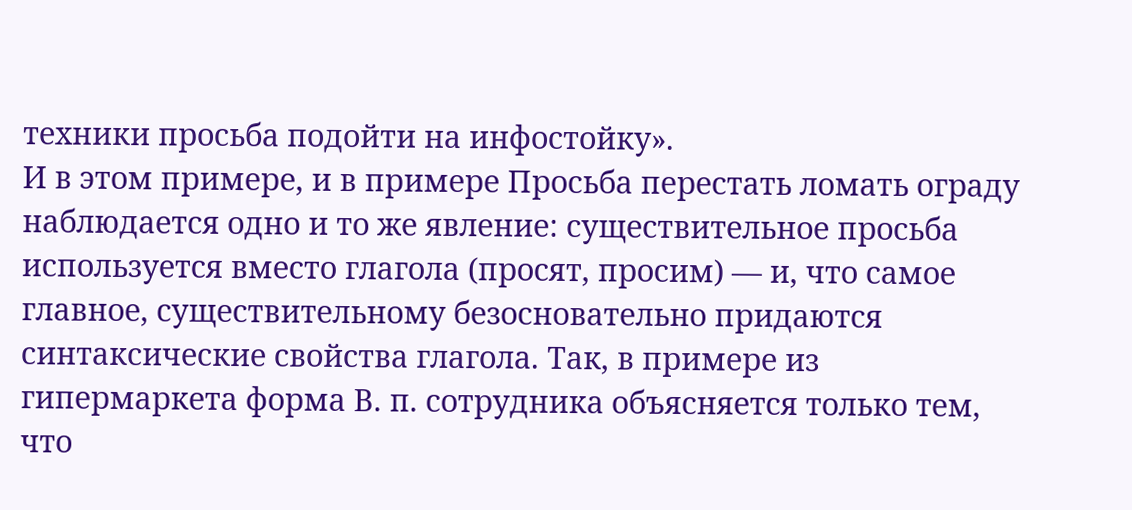техники просьба подойти на инфостойку».
И в этом примере, и в примере Просьба перестать ломать ограду наблюдается одно и то же явление: существительное просьба используется вместо глагола (просят, просим) — и, что самое главное, существительному безосновательно придаются синтаксические свойства глагола. Так, в примере из гипермаркета форма В. п. сотрудника объясняется только тем, что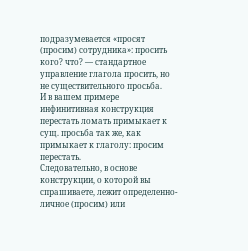подразумевается «просят (просим) сотрудника»: просить кого? что? — стандартное управление глагола просить, но не существительного просьба.
И в вашем примере инфинитивная конструкция перестать ломать примыкает к сущ. просьба так же, как примыкает к глаголу: просим перестать.
Следовательно, в основе конструкции, о которой вы спрашиваете, лежит определенно-личное (просим) или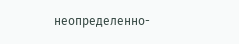неопределенно-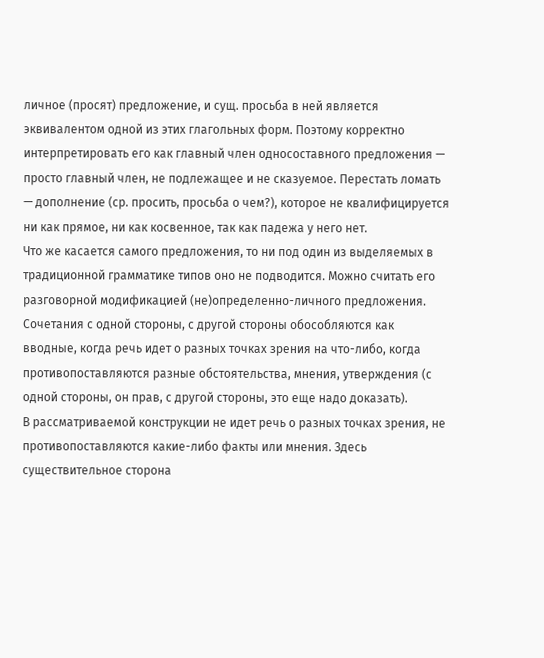личное (просят) предложение, и сущ. просьба в ней является эквивалентом одной из этих глагольных форм. Поэтому корректно интерпретировать его как главный член односоставного предложения — просто главный член, не подлежащее и не сказуемое. Перестать ломать — дополнение (ср. просить, просьба о чем?), которое не квалифицируется ни как прямое, ни как косвенное, так как падежа у него нет.
Что же касается самого предложения, то ни под один из выделяемых в традиционной грамматике типов оно не подводится. Можно считать его разговорной модификацией (не)определенно-личного предложения.
Сочетания с одной стороны, с другой стороны обособляются как вводные, когда речь идет о разных точках зрения на что-либо, когда противопоставляются разные обстоятельства, мнения, утверждения (с одной стороны, он прав, с другой стороны, это еще надо доказать).
В рассматриваемой конструкции не идет речь о разных точках зрения, не противопоставляются какие-либо факты или мнения. Здесь существительное сторона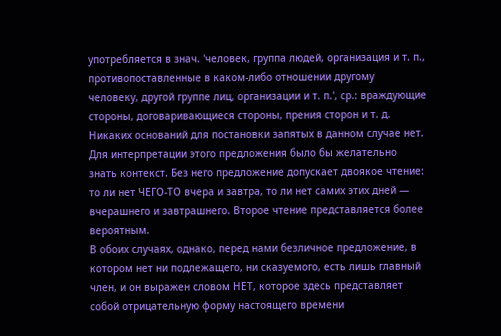употребляется в знач. 'человек, группа людей, организация и т. п., противопоставленные в каком-либо отношении другому человеку, другой группе лиц, организации и т. п.', ср.: враждующие стороны, договаривающиеся стороны, прения сторон и т. д. Никаких оснований для постановки запятых в данном случае нет.
Для интерпретации этого предложения было бы желательно знать контекст. Без него предложение допускает двоякое чтение: то ли нет ЧЕГО-ТО вчера и завтра, то ли нет самих этих дней — вчерашнего и завтрашнего. Второе чтение представляется более вероятным.
В обоих случаях, однако, перед нами безличное предложение, в котором нет ни подлежащего, ни сказуемого, есть лишь главный член, и он выражен словом НЕТ, которое здесь представляет собой отрицательную форму настоящего времени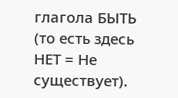глагола БЫТЬ (то есть здесь НЕТ = Не существует).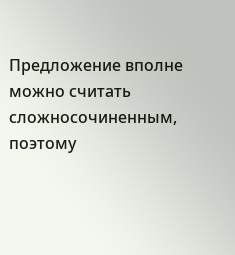Предложение вполне можно считать сложносочиненным, поэтому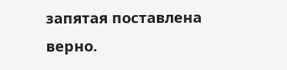запятая поставлена верно.